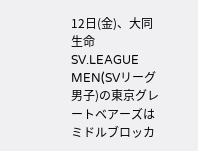12日(金)、大同生命SV.LEAGUE MEN(SVリーグ男子)の東京グレートベアーズはミドルブロッカ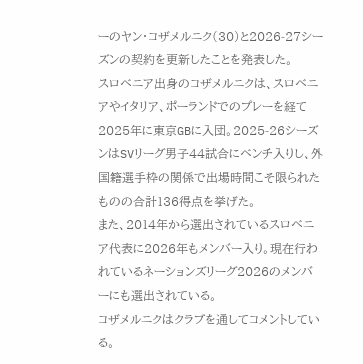ーのヤン・コザメルニク(30)と2026-27シーズンの契約を更新したことを発表した。
スロベニア出身のコザメルニクは、スロベニアやイタリア、ポーランドでのプレーを経て2025年に東京GBに入団。2025-26シーズンはSVリーグ男子44試合にベンチ入りし、外国籍選手枠の関係で出場時間こそ限られたものの合計136得点を挙げた。
また、2014年から選出されているスロベニア代表に2026年もメンバー入り。現在行われているネーションズリーグ2026のメンバーにも選出されている。
コザメルニクはクラブを通してコメントしている。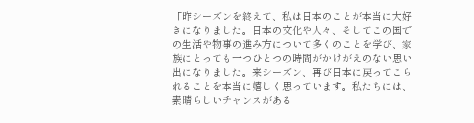「昨シーズンを終えて、私は日本のことが本当に大好きになりました。日本の文化や人々、そしてこの国での生活や物事の進み方について多くのことを学び、家族にとっても一つひとつの時間がかけがえのない思い出になりました。来シーズン、再び日本に戻ってこられることを本当に嬉しく思っています。私たちには、素晴らしいチャンスがある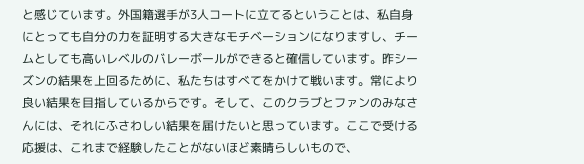と感じています。外国籍選手が3人コートに立てるということは、私自身にとっても自分の力を証明する大きなモチベーションになりますし、チームとしても高いレベルのバレーボールができると確信しています。昨シーズンの結果を上回るために、私たちはすべてをかけて戦います。常により良い結果を目指しているからです。そして、このクラブとファンのみなさんには、それにふさわしい結果を届けたいと思っています。ここで受ける応援は、これまで経験したことがないほど素晴らしいもので、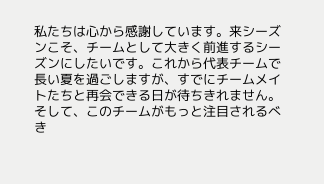私たちは心から感謝しています。来シーズンこそ、チームとして大きく前進するシーズンにしたいです。これから代表チームで長い夏を過ごしますが、すでにチームメイトたちと再会できる日が待ちきれません。そして、このチームがもっと注目されるべき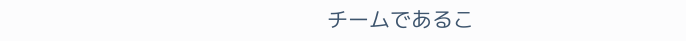チームであるこ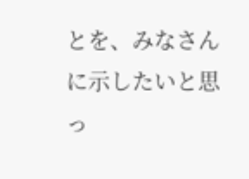とを、みなさんに示したいと思っ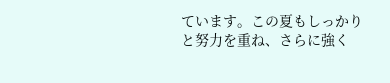ています。この夏もしっかりと努力を重ね、さらに強く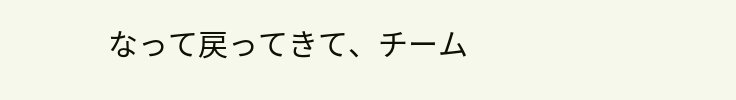なって戻ってきて、チーム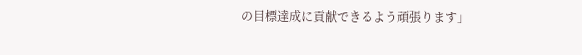の目標達成に貢献できるよう頑張ります」